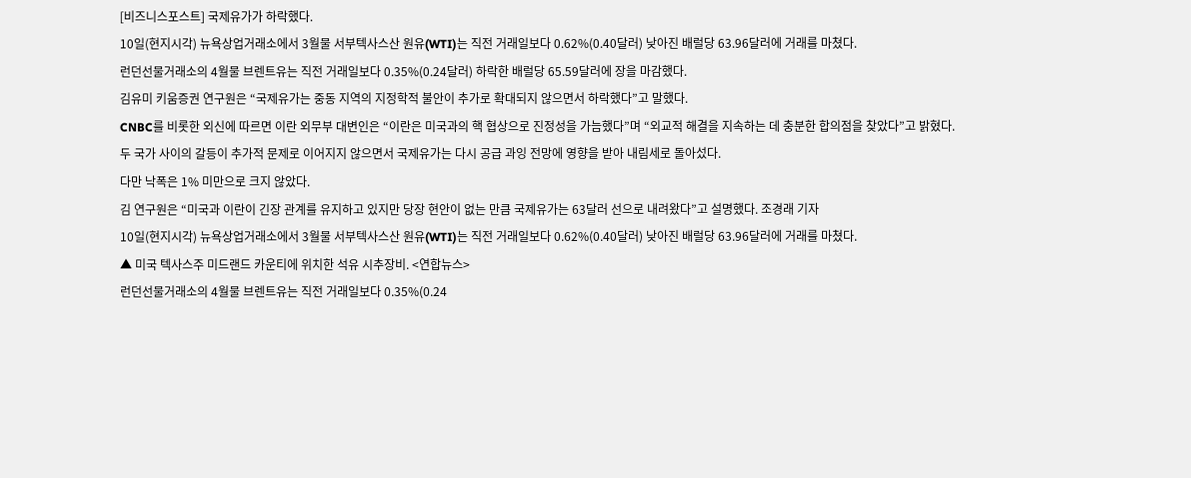[비즈니스포스트] 국제유가가 하락했다.
10일(현지시각) 뉴욕상업거래소에서 3월물 서부텍사스산 원유(WTI)는 직전 거래일보다 0.62%(0.40달러) 낮아진 배럴당 63.96달러에 거래를 마쳤다.
런던선물거래소의 4월물 브렌트유는 직전 거래일보다 0.35%(0.24달러) 하락한 배럴당 65.59달러에 장을 마감했다.
김유미 키움증권 연구원은 “국제유가는 중동 지역의 지정학적 불안이 추가로 확대되지 않으면서 하락했다”고 말했다.
CNBC를 비롯한 외신에 따르면 이란 외무부 대변인은 “이란은 미국과의 핵 협상으로 진정성을 가늠했다”며 “외교적 해결을 지속하는 데 충분한 합의점을 찾았다”고 밝혔다.
두 국가 사이의 갈등이 추가적 문제로 이어지지 않으면서 국제유가는 다시 공급 과잉 전망에 영향을 받아 내림세로 돌아섰다.
다만 낙폭은 1% 미만으로 크지 않았다.
김 연구원은 “미국과 이란이 긴장 관계를 유지하고 있지만 당장 현안이 없는 만큼 국제유가는 63달러 선으로 내려왔다”고 설명했다. 조경래 기자
10일(현지시각) 뉴욕상업거래소에서 3월물 서부텍사스산 원유(WTI)는 직전 거래일보다 0.62%(0.40달러) 낮아진 배럴당 63.96달러에 거래를 마쳤다.
▲ 미국 텍사스주 미드랜드 카운티에 위치한 석유 시추장비. <연합뉴스>
런던선물거래소의 4월물 브렌트유는 직전 거래일보다 0.35%(0.24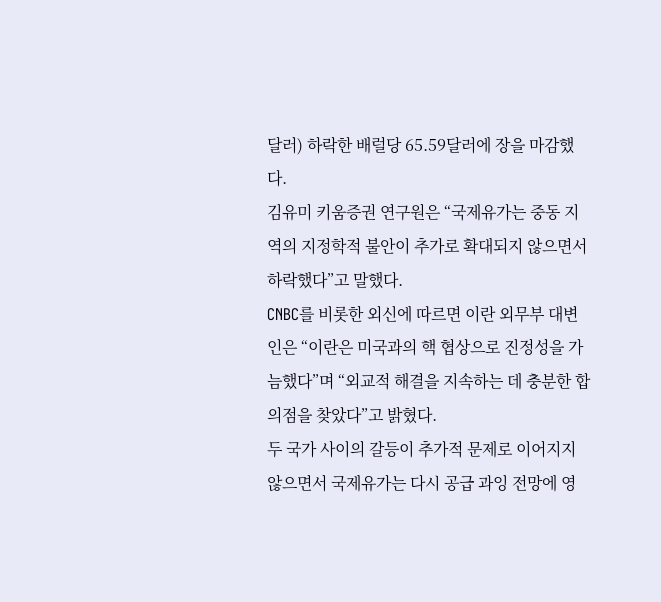달러) 하락한 배럴당 65.59달러에 장을 마감했다.
김유미 키움증권 연구원은 “국제유가는 중동 지역의 지정학적 불안이 추가로 확대되지 않으면서 하락했다”고 말했다.
CNBC를 비롯한 외신에 따르면 이란 외무부 대변인은 “이란은 미국과의 핵 협상으로 진정성을 가늠했다”며 “외교적 해결을 지속하는 데 충분한 합의점을 찾았다”고 밝혔다.
두 국가 사이의 갈등이 추가적 문제로 이어지지 않으면서 국제유가는 다시 공급 과잉 전망에 영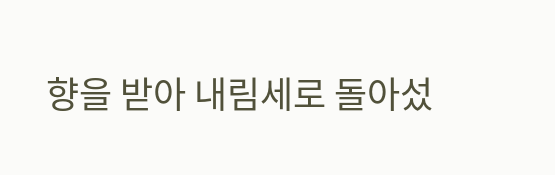향을 받아 내림세로 돌아섰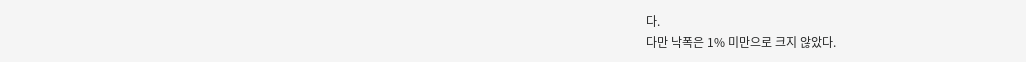다.
다만 낙폭은 1% 미만으로 크지 않았다.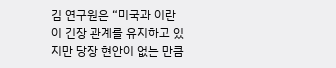김 연구원은 “미국과 이란이 긴장 관계를 유지하고 있지만 당장 현안이 없는 만큼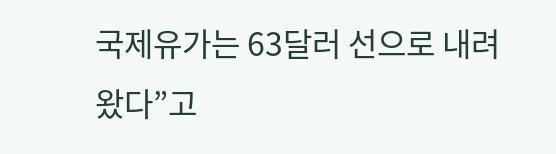국제유가는 63달러 선으로 내려왔다”고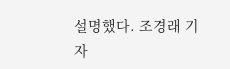설명했다. 조경래 기자